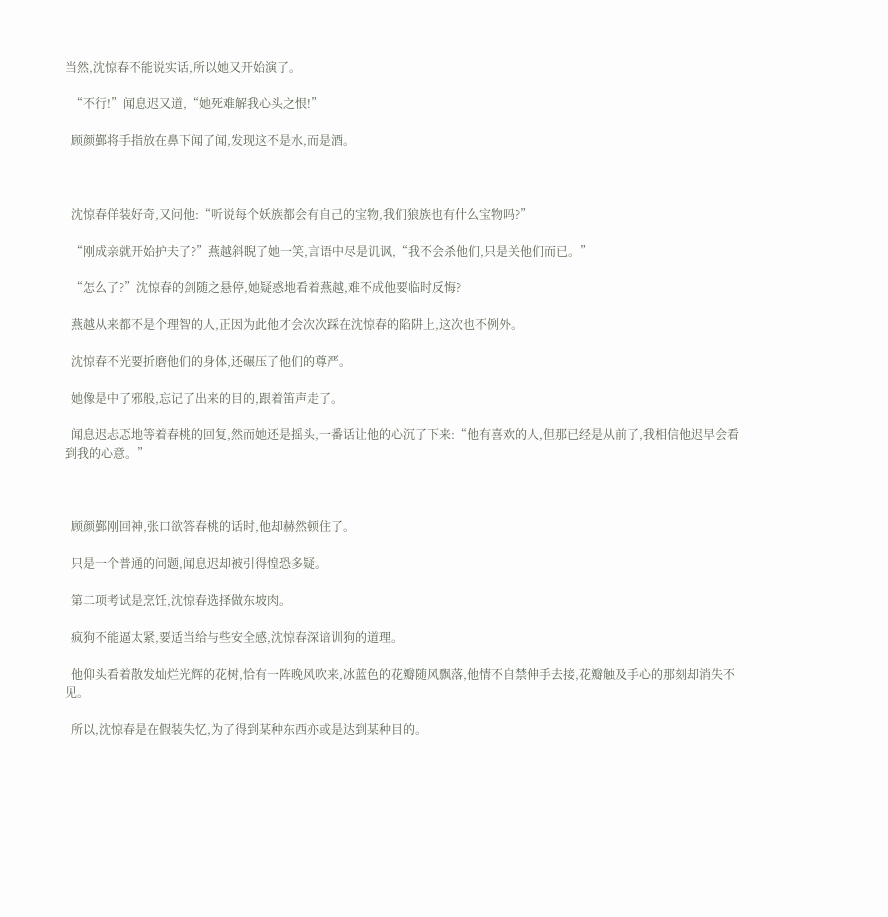当然,沈惊春不能说实话,所以她又开始演了。

  “不行!”闻息迟又道,“她死难解我心头之恨!”

  顾颜鄞将手指放在鼻下闻了闻,发现这不是水,而是酒。



  沈惊春佯装好奇,又问他:“听说每个妖族都会有自己的宝物,我们狼族也有什么宝物吗?”

  “刚成亲就开始护夫了?”燕越斜睨了她一笑,言语中尽是讥讽,“我不会杀他们,只是关他们而已。”

  “怎么了?”沈惊春的剑随之悬停,她疑惑地看着燕越,难不成他要临时反悔?

  燕越从来都不是个理智的人,正因为此他才会次次踩在沈惊春的陷阱上,这次也不例外。

  沈惊春不光要折磨他们的身体,还碾压了他们的尊严。

  她像是中了邪般,忘记了出来的目的,跟着笛声走了。

  闻息迟忐忑地等着春桃的回复,然而她还是摇头,一番话让他的心沉了下来:“他有喜欢的人,但那已经是从前了,我相信他迟早会看到我的心意。”



  顾颜鄞刚回神,张口欲答春桃的话时,他却赫然顿住了。

  只是一个普通的问题,闻息迟却被引得惶恐多疑。

  第二项考试是烹饪,沈惊春选择做东坡肉。

  疯狗不能逼太紧,要适当给与些安全感,沈惊春深谙训狗的道理。

  他仰头看着散发灿烂光辉的花树,恰有一阵晚风吹来,冰蓝色的花瓣随风飘落,他情不自禁伸手去接,花瓣触及手心的那刻却消失不见。

  所以,沈惊春是在假装失忆,为了得到某种东西亦或是达到某种目的。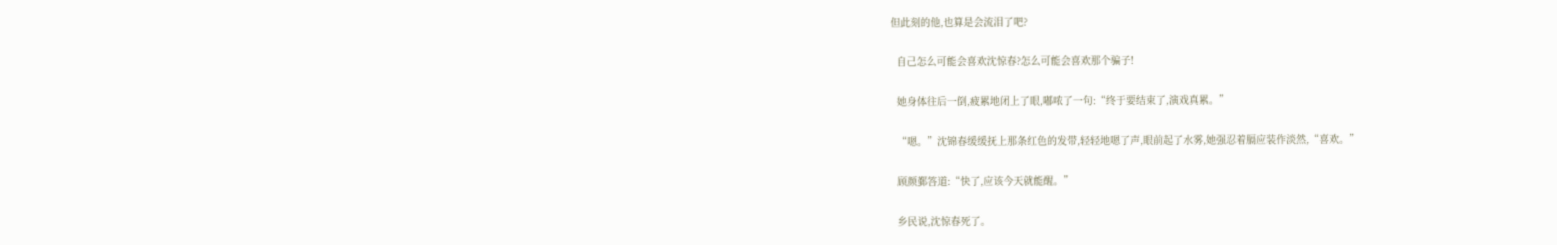但此刻的他,也算是会流泪了吧?

  自己怎么可能会喜欢沈惊春?怎么可能会喜欢那个骗子!

  她身体往后一倒,疲累地闭上了眼,嘟哝了一句:“终于要结束了,演戏真累。”

  “嗯。”沈锦春缓缓抚上那条红色的发带,轻轻地嗯了声,眼前起了水雾,她强忍着膈应装作淡然,“喜欢。”

  顾颜鄞答道:“快了,应该今天就能醒。”

  乡民说,沈惊春死了。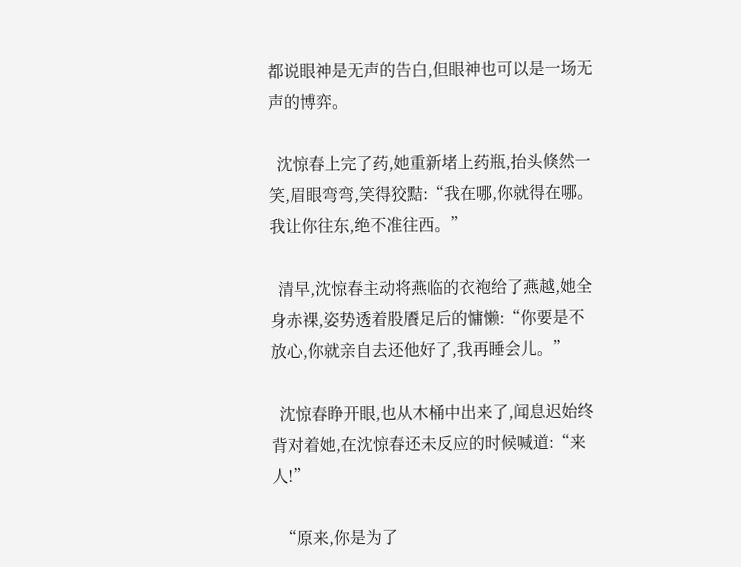都说眼神是无声的告白,但眼神也可以是一场无声的博弈。

  沈惊春上完了药,她重新堵上药瓶,抬头倏然一笑,眉眼弯弯,笑得狡黠:“我在哪,你就得在哪。我让你往东,绝不准往西。”

  清早,沈惊春主动将燕临的衣袍给了燕越,她全身赤裸,姿势透着股餍足后的慵懒:“你要是不放心,你就亲自去还他好了,我再睡会儿。”

  沈惊春睁开眼,也从木桶中出来了,闻息迟始终背对着她,在沈惊春还未反应的时候喊道:“来人!”

  “原来,你是为了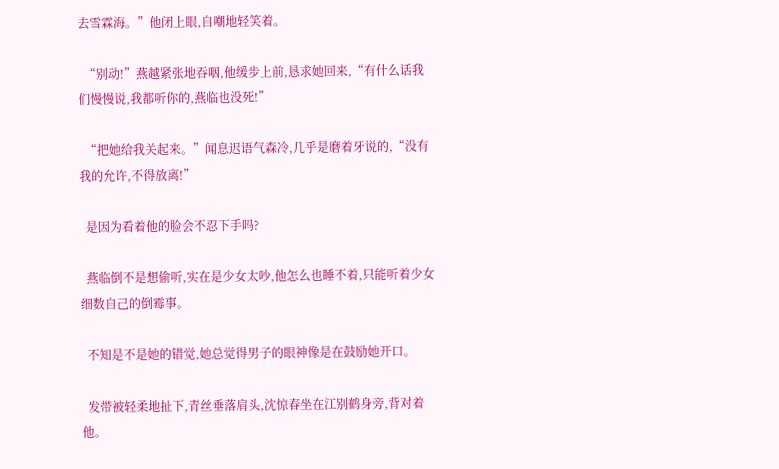去雪霖海。”他闭上眼,自嘲地轻笑着。

  “别动!”燕越紧张地吞咽,他缓步上前,恳求她回来,“有什么话我们慢慢说,我都听你的,燕临也没死!”

  “把她给我关起来。”闻息迟语气森冷,几乎是磨着牙说的,“没有我的允许,不得放离!”

  是因为看着他的脸会不忍下手吗?

  燕临倒不是想偷听,实在是少女太吵,他怎么也睡不着,只能听着少女细数自己的倒霉事。

  不知是不是她的错觉,她总觉得男子的眼神像是在鼓励她开口。

  发带被轻柔地扯下,青丝垂落肩头,沈惊春坐在江别鹤身旁,背对着他。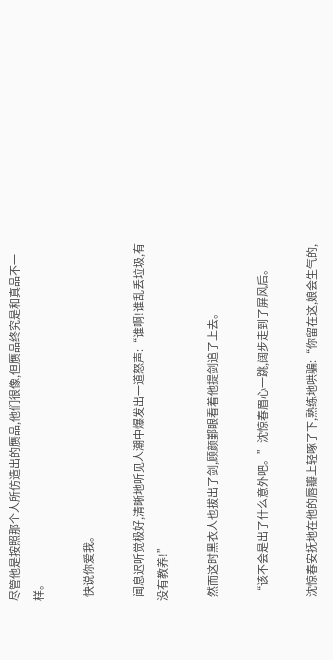尽管他是按照那个人所仿造出的赝品,他们很像,但赝品终究是和真品不一样。

  快说你爱我。

  闻息迟听觉极好,清晰地听见人潮中爆发出一道怒声:“谁啊!谁乱丢垃圾,有没有教养!”

  然而这时黑衣人也拔出了剑,顾颜鄞眼看着他提剑追了上去。

  “该不会是出了什么意外吧。”沈惊春眉心一跳,阔步走到了屏风后。

  沈惊春安抚地在他的唇瓣上轻啄了下,熟练地哄骗:“你留在这,娘会生气的,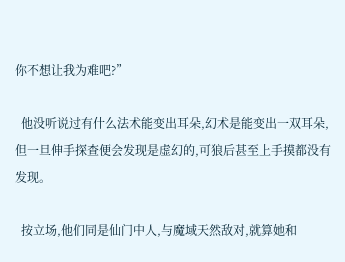你不想让我为难吧?”

  他没听说过有什么法术能变出耳朵,幻术是能变出一双耳朵,但一旦伸手探查便会发现是虚幻的,可狼后甚至上手摸都没有发现。

  按立场,他们同是仙门中人,与魔域天然敌对,就算她和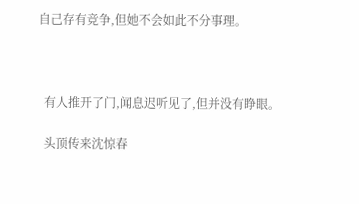自己存有竞争,但她不会如此不分事理。



  有人推开了门,闻息迟听见了,但并没有睁眼。

  头顶传来沈惊春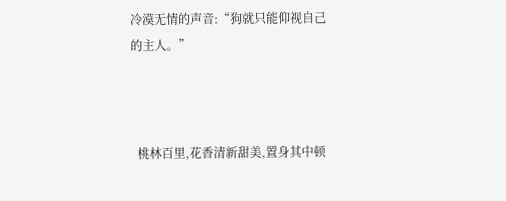冷漠无情的声音:“狗就只能仰视自己的主人。”



  桃林百里,花香清新甜美,置身其中顿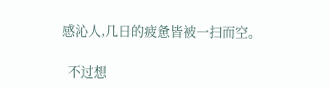感沁人,几日的疲惫皆被一扫而空。

  不过想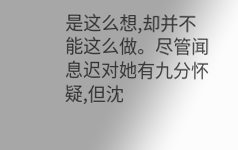是这么想,却并不能这么做。尽管闻息迟对她有九分怀疑,但沈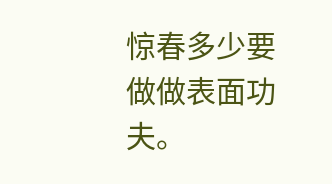惊春多少要做做表面功夫。